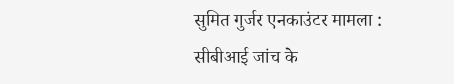सुमित गुर्जर एनकाउंटर मामला : सीबीआई जांच के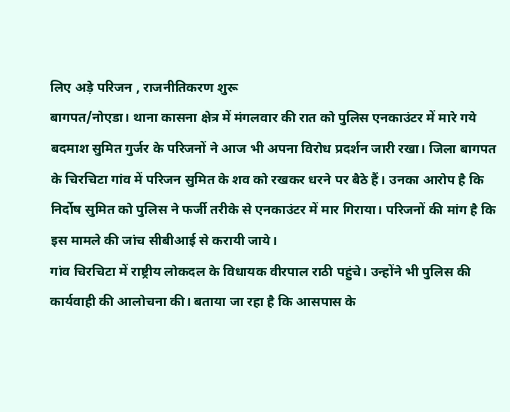लिए अड़े परिजन , राजनीतिकरण शुरू
बागपत/नोएडा। थाना कासना क्षेत्र में मंगलवार की रात को पुलिस एनकाउंटर में मारे गये बदमाश सुमित गुर्जर के परिजनों ने आज भी अपना विरोध प्रदर्शन जारी रखा। जिला बागपत के चिरचिटा गांव में परिजन सुमित के शव को रखकर धरने पर बैठे हैं। उनका आरोप है कि निर्दोष सुमित को पुलिस ने फर्जी तरीके से एनकाउंटर में मार गिराया। परिजनों की मांग है कि इस मामले की जांच सीबीआई से करायी जाये।
गांव चिरचिटा में राष्ट्रीय लोकदल के विधायक वीरपाल राठी पहुंचे। उन्होंने भी पुलिस की कार्यवाही की आलोचना की। बताया जा रहा है कि आसपास के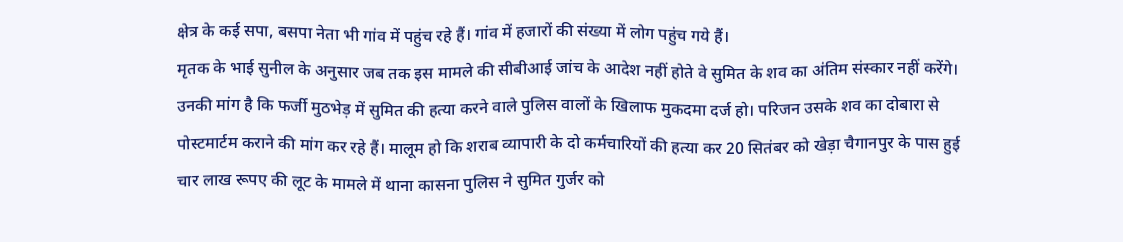क्षेत्र के कई सपा, बसपा नेता भी गांव में पहुंच रहे हैं। गांव में हजारों की संख्या में लोग पहुंच गये हैं।
मृतक के भाई सुनील के अनुसार जब तक इस मामले की सीबीआई जांच के आदेश नहीं होते वे सुमित के शव का अंतिम संस्कार नहीं करेंगे। उनकी मांग है कि फर्जी मुठभेड़ में सुमित की हत्या करने वाले पुलिस वालों के खिलाफ मुकदमा दर्ज हो। परिजन उसके शव का दोबारा से पोस्टमार्टम कराने की मांग कर रहे हैं। मालूम हो कि शराब व्यापारी के दो कर्मचारियों की हत्या कर 20 सितंबर को खेड़ा चैगानपुर के पास हुई चार लाख रूपए की लूट के मामले में थाना कासना पुलिस ने सुमित गुर्जर को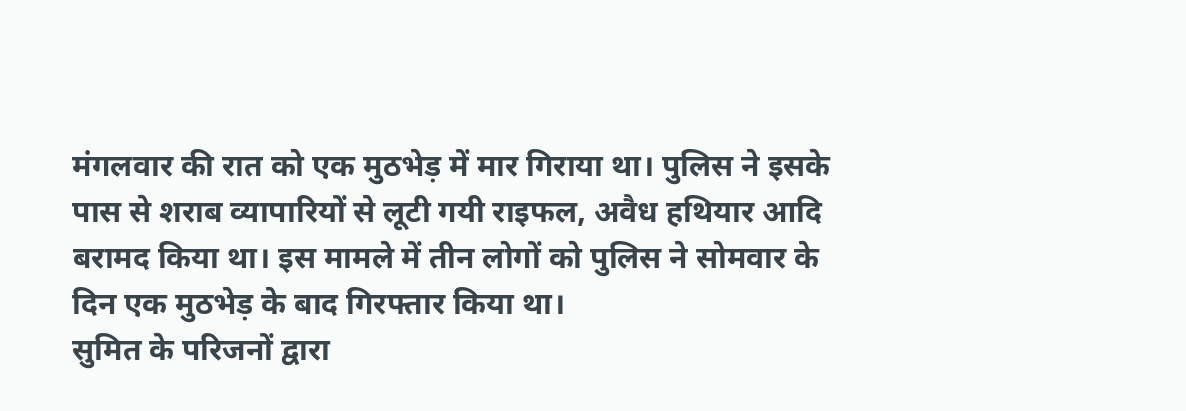मंगलवार की रात को एक मुठभेड़ में मार गिराया था। पुलिस ने इसके पास से शराब व्यापारियों से लूटी गयी राइफल, अवैध हथियार आदि बरामद किया था। इस मामले में तीन लोगों को पुलिस ने सोमवार के दिन एक मुठभेड़ के बाद गिरफ्तार किया था।
सुमित के परिजनों द्वारा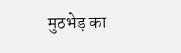मुठभेड़ का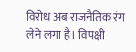विरोध अब राजनैतिक रंग लेने लगा है। विपक्षी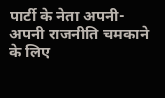पार्टी के नेता अपनी-अपनी राजनीति चमकाने के लिए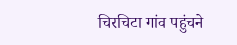चिरचिटा गांव पहुंचने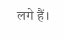लगे हैं।